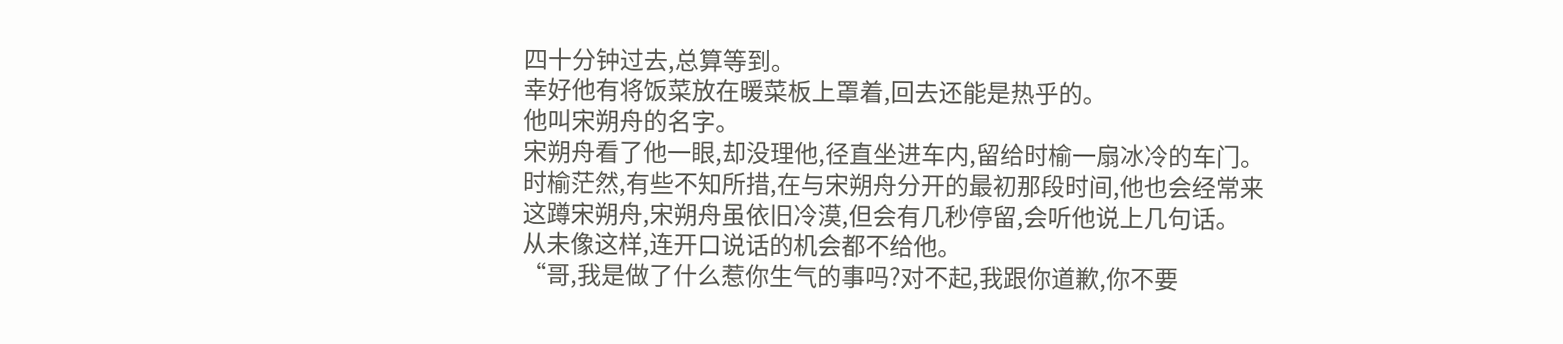四十分钟过去,总算等到。
幸好他有将饭菜放在暖菜板上罩着,回去还能是热乎的。
他叫宋朔舟的名字。
宋朔舟看了他一眼,却没理他,径直坐进车内,留给时榆一扇冰冷的车门。
时榆茫然,有些不知所措,在与宋朔舟分开的最初那段时间,他也会经常来这蹲宋朔舟,宋朔舟虽依旧冷漠,但会有几秒停留,会听他说上几句话。
从未像这样,连开口说话的机会都不给他。
“哥,我是做了什么惹你生气的事吗?对不起,我跟你道歉,你不要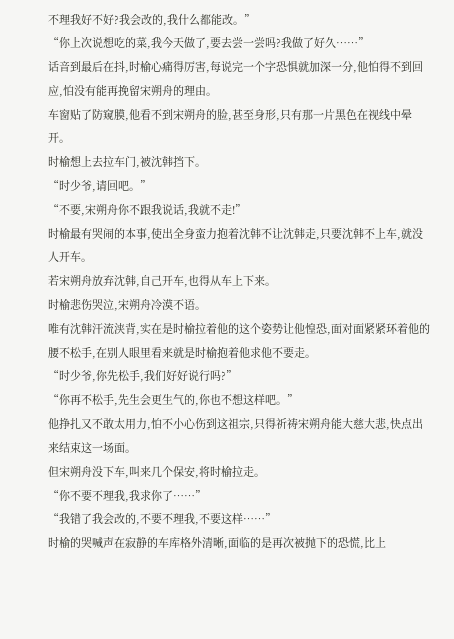不理我好不好?我会改的,我什么都能改。”
“你上次说想吃的菜,我今天做了,要去尝一尝吗?我做了好久……”
话音到最后在抖,时榆心痛得厉害,每说完一个字恐惧就加深一分,他怕得不到回应,怕没有能再挽留宋朔舟的理由。
车窗贴了防窥膜,他看不到宋朔舟的脸,甚至身形,只有那一片黑色在视线中晕开。
时榆想上去拉车门,被沈韩挡下。
“时少爷,请回吧。”
“不要,宋朔舟你不跟我说话,我就不走!”
时榆最有哭闹的本事,使出全身蛮力抱着沈韩不让沈韩走,只要沈韩不上车,就没人开车。
若宋朔舟放弃沈韩,自己开车,也得从车上下来。
时榆悲伤哭泣,宋朔舟冷漠不语。
唯有沈韩汗流浃背,实在是时榆拉着他的这个姿势让他惶恐,面对面紧紧环着他的腰不松手,在别人眼里看来就是时榆抱着他求他不要走。
“时少爷,你先松手,我们好好说行吗?”
“你再不松手,先生会更生气的,你也不想这样吧。”
他挣扎又不敢太用力,怕不小心伤到这祖宗,只得祈祷宋朔舟能大慈大悲,快点出来结束这一场面。
但宋朔舟没下车,叫来几个保安,将时榆拉走。
“你不要不理我,我求你了……”
“我错了我会改的,不要不理我,不要这样……”
时榆的哭喊声在寂静的车库格外清晰,面临的是再次被抛下的恐慌,比上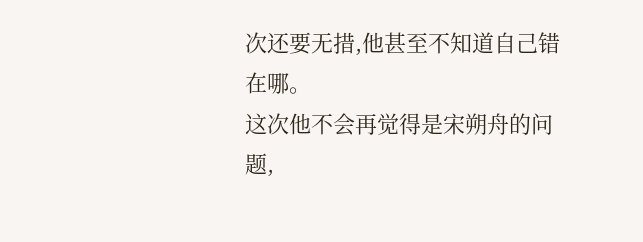次还要无措,他甚至不知道自己错在哪。
这次他不会再觉得是宋朔舟的问题,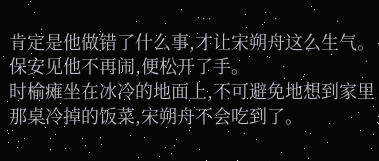肯定是他做错了什么事,才让宋朔舟这么生气。
保安见他不再闹,便松开了手。
时榆瘫坐在冰冷的地面上,不可避免地想到家里那桌冷掉的饭菜,宋朔舟不会吃到了。